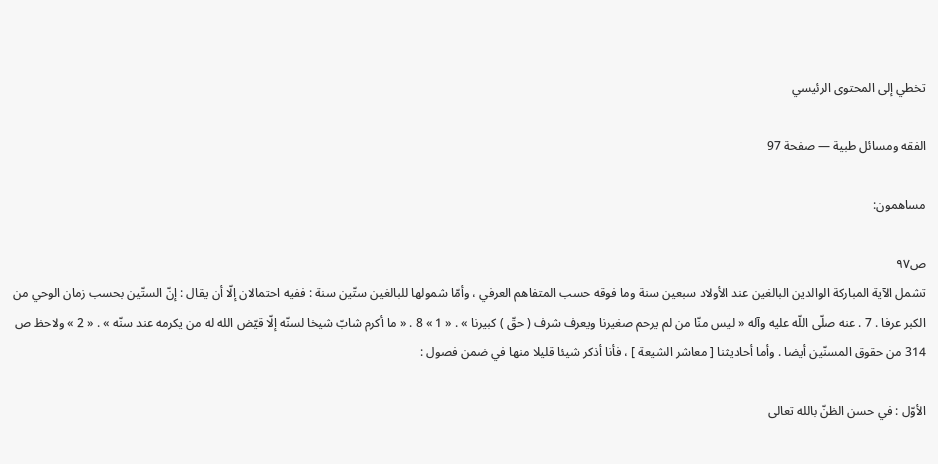تخطي إلى المحتوى الرئيسي

الفقه ومسائل طبية — صفحة 97

مساهمون:

ص٩٧
تشمل الآية المباركة الوالدين البالغين عند الأولاد سبعين سنة وما فوقه حسب المتفاهم العرفي ، وأمّا شمولها للبالغين ستّين سنة : ففيه احتمالان إلّا أن يقال : إنّ الستّين بحسب زمان الوحي من الكبر عرفا . 7 . عنه صلّى اللّه عليه وآله « ليس منّا من لم يرحم صغيرنا ويعرف شرف ( حقّ ) كبيرنا » . « 1 » 8 . « ما أكرم شابّ شيخا لسنّه إلّا قيّض الله له من يكرمه عند سنّه » . « 2 » ولاحظ ص 314 من حقوق المسنّين أيضا . وأما أحاديثنا [ معاشر الشيعة ] ، فأنا أذكر شيئا قليلا منها في ضمن فصول :

الأوّل : في حسن الظنّ بالله تعالى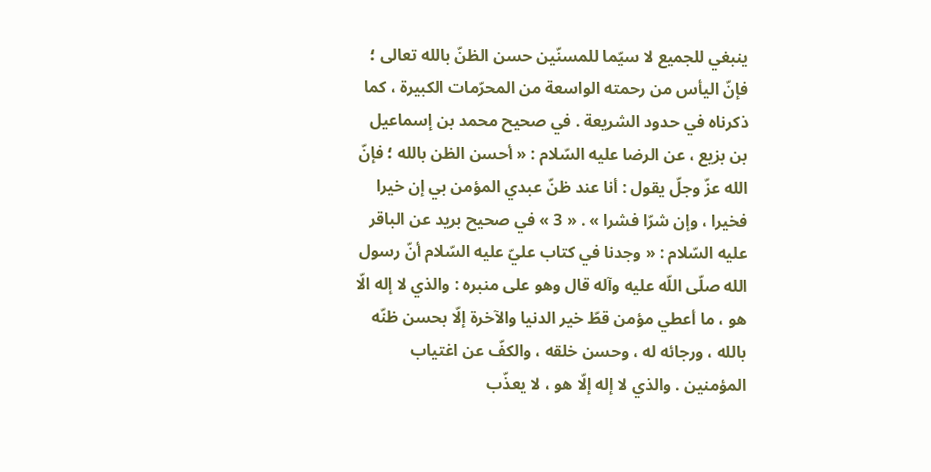ينبغي للجميع لا سيّما للمسنّين حسن الظنّ بالله تعالى ؛ فإنّ اليأس من رحمته الواسعة من المحرّمات الكبيرة ، كما ذكرناه في حدود الشريعة . في صحيح محمد بن إسماعيل بن بزيع ، عن الرضا عليه السّلام : « أحسن الظن بالله ؛ فإنّ الله عزّ وجلّ يقول : أنا عند ظنّ عبدي المؤمن بي إن خيرا فخيرا ، وإن شرّا فشرا » . « 3 » في صحيح بريد عن الباقر عليه السّلام : « وجدنا في كتاب عليّ عليه السّلام أنّ رسول الله صلّى اللّه عليه وآله قال وهو على منبره : والذي لا إله الّا هو ، ما أعطي مؤمن قطّ خير الدنيا والآخرة إلّا بحسن ظنّه بالله ، ورجائه له ، وحسن خلقه ، والكفّ عن اغتياب المؤمنين . والذي لا إله إلّا هو ، لا يعذّب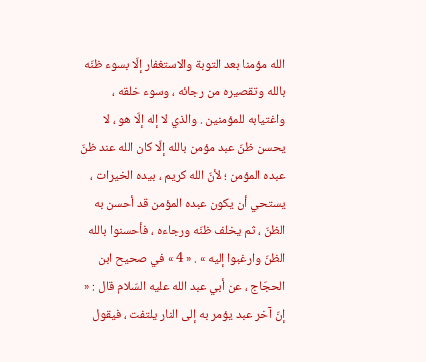الله مؤمنا بعد التوبة والاستغفار إلّا بسوء ظنّه بالله وتقصيره من رجائه ، وسوء خلقه ، واغتيابه للمؤمنين . والذي لا إله إلّا هو ، لا يحسن ظنّ عبد مؤمن بالله إلّا كان الله عند ظنّ عبده المؤمن ؛ لأنّ الله كريم ، بيده الخيرات ، يستحي أن يكون عبده المؤمن قد أحسن به الظنّ ، ثم يخلف ظنّه ورجاءه ، فأحسنوا بالله الظنّ وارغبوا إليه » . « 4 » في صحيح ابن الحجّاج ، عن أبي عبد الله عليه السّلام قال : « إنّ آخر عبد يؤمر به إلى النار يلتفت ، فيقول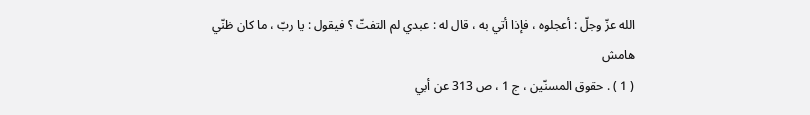الله عزّ وجلّ : أعجلوه ، فإذا أتي به ، قال له : عبدي لم التفتّ ؟ فيقول : يا ربّ ، ما كان ظنّي
هامش
( 1 ) . حقوق المسنّين ، ج 1 ، ص 313 عن أبي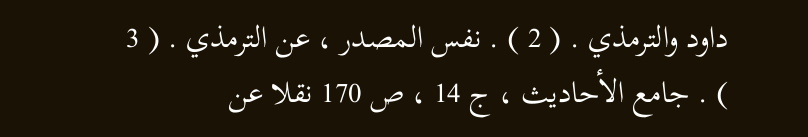داود والترمذي . ( 2 ) . نفس المصدر ، عن الترمذي . ( 3 ) . جامع الأحاديث ، ج 14 ، ص 170 نقلا عن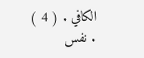الكافي . ( 4 ) . نفس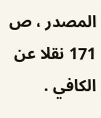المصدر ، ص 171 نقلا عن الكافي .